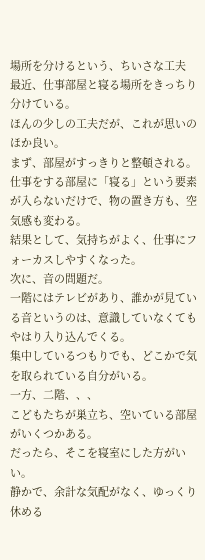場所を分けるという、ちいさな工夫
最近、仕事部屋と寝る場所をきっちり分けている。
ほんの少しの工夫だが、これが思いのほか良い。
まず、部屋がすっきりと整頓される。
仕事をする部屋に「寝る」という要素が入らないだけで、物の置き方も、空気感も変わる。
結果として、気持ちがよく、仕事にフォーカスしやすくなった。
次に、音の問題だ。
一階にはテレビがあり、誰かが見ている音というのは、意識していなくてもやはり入り込んでくる。
集中しているつもりでも、どこかで気を取られている自分がいる。
一方、二階、、、
こどもたちが巣立ち、空いている部屋がいくつかある。
だったら、そこを寝室にした方がいい。
静かで、余計な気配がなく、ゆっくり休める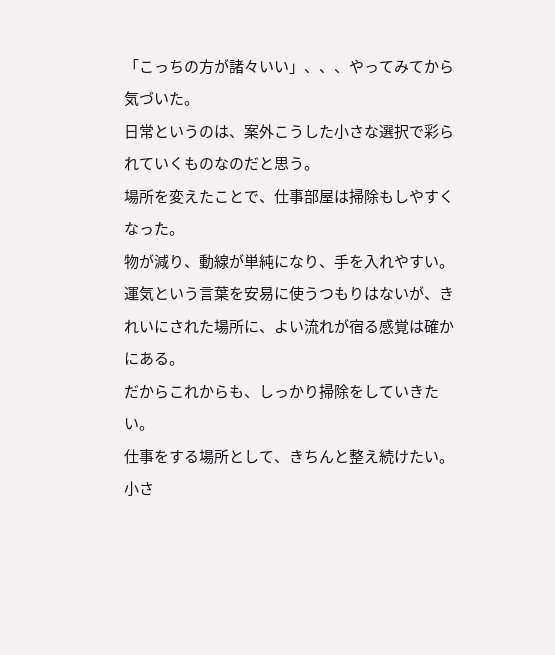「こっちの方が諸々いい」、、、やってみてから気づいた。
日常というのは、案外こうした小さな選択で彩られていくものなのだと思う。
場所を変えたことで、仕事部屋は掃除もしやすくなった。
物が減り、動線が単純になり、手を入れやすい。
運気という言葉を安易に使うつもりはないが、きれいにされた場所に、よい流れが宿る感覚は確かにある。
だからこれからも、しっかり掃除をしていきたい。
仕事をする場所として、きちんと整え続けたい。
小さ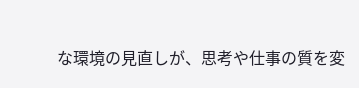な環境の見直しが、思考や仕事の質を変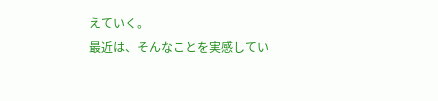えていく。
最近は、そんなことを実感してい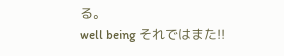る。
well being それではまた!!